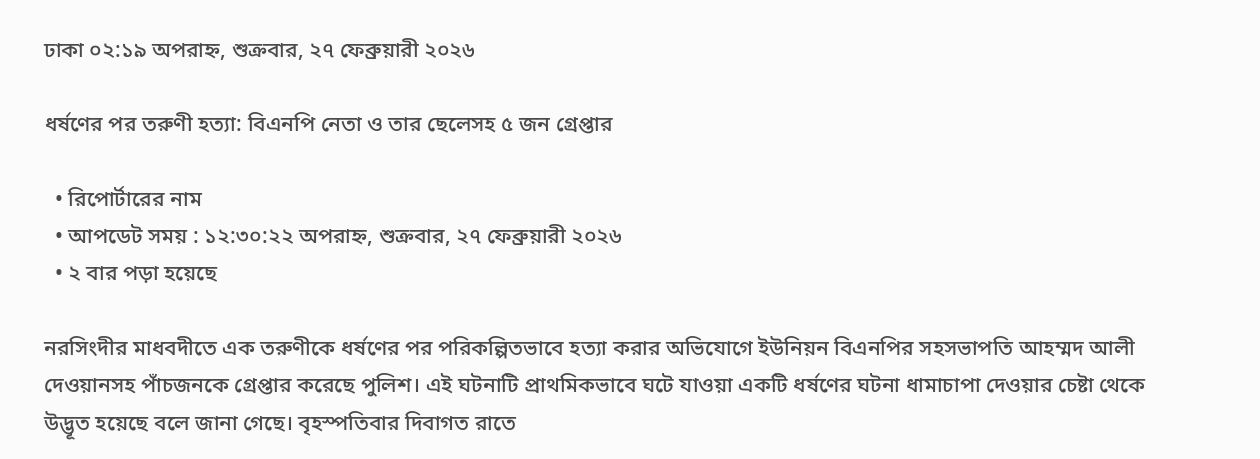ঢাকা ০২:১৯ অপরাহ্ন, শুক্রবার, ২৭ ফেব্রুয়ারী ২০২৬

ধর্ষণের পর তরুণী হত্যা: বিএনপি নেতা ও তার ছেলেসহ ৫ জন গ্রেপ্তার

  • রিপোর্টারের নাম
  • আপডেট সময় : ১২:৩০:২২ অপরাহ্ন, শুক্রবার, ২৭ ফেব্রুয়ারী ২০২৬
  • ২ বার পড়া হয়েছে

নরসিংদীর মাধবদীতে এক তরুণীকে ধর্ষণের পর পরিকল্পিতভাবে হত্যা করার অভিযোগে ইউনিয়ন বিএনপির সহসভাপতি আহম্মদ আলী দেওয়ানসহ পাঁচজনকে গ্রেপ্তার করেছে পুলিশ। এই ঘটনাটি প্রাথমিকভাবে ঘটে যাওয়া একটি ধর্ষণের ঘটনা ধামাচাপা দেওয়ার চেষ্টা থেকে উদ্ভূত হয়েছে বলে জানা গেছে। বৃহস্পতিবার দিবাগত রাতে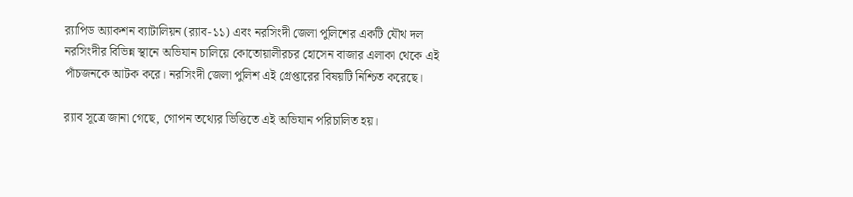র‍্যাপিড অ্যাকশন ব্যাটালিয়ন (র‍্যাব-১১) এবং নরসিংদী জেলা পুলিশের একটি যৌথ দল নরসিংদীর বিভিন্ন স্থানে অভিযান চালিয়ে কোতোয়ালীরচর হোসেন বাজার এলাকা থেকে এই পাঁচজনকে আটক করে। নরসিংদী জেলা পুলিশ এই গ্রেপ্তারের বিষয়টি নিশ্চিত করেছে।

র‍্যাব সূত্রে জানা গেছে, গোপন তথ্যের ভিত্তিতে এই অভিযান পরিচালিত হয়।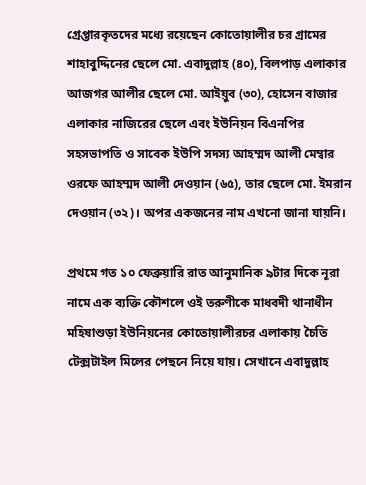গ্রেপ্তারকৃতদের মধ্যে রয়েছেন কোতোয়ালীর চর গ্রামের শাহাবুদ্দিনের ছেলে মো. এবাদুল্লাহ (৪০), বিলপাড় এলাকার আজগর আলীর ছেলে মো. আইয়ুব (৩০), হোসেন বাজার এলাকার নাজিরের ছেলে এবং ইউনিয়ন বিএনপির সহসভাপতি ও সাবেক ইউপি সদস্য আহম্মদ আলী মেম্বার ওরফে আহম্মদ আলী দেওয়ান (৬৫), তার ছেলে মো. ইমরান দেওয়ান (৩২)। অপর একজনের নাম এখনো জানা যায়নি।

প্রথমে গত ১০ ফেব্রুয়ারি রাত আনুমানিক ৯টার দিকে নূরা নামে এক ব্যক্তি কৌশলে ওই তরুণীকে মাধবদী থানাধীন মহিষাশুড়া ইউনিয়নের কোতোয়ালীরচর এলাকায় চৈতি টেক্সটাইল মিলের পেছনে নিয়ে যায়। সেখানে এবাদুল্লাহ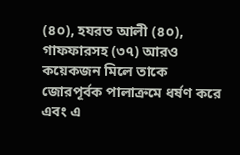(৪০), হযরত আলী (৪০), গাফফারসহ (৩৭) আরও কয়েকজন মিলে তাকে জোরপূর্বক পালাক্রমে ধর্ষণ করে এবং এ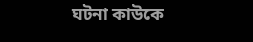ঘটনা কাউকে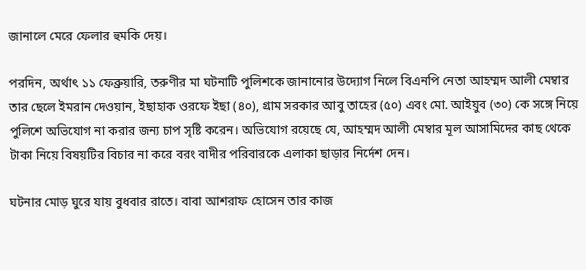জানালে মেরে ফেলার হুমকি দেয়।

পরদিন, অর্থাৎ ১১ ফেব্রুয়ারি, তরুণীর মা ঘটনাটি পুলিশকে জানানোর উদ্যোগ নিলে বিএনপি নেতা আহম্মদ আলী মেম্বার তার ছেলে ইমরান দেওয়ান, ইছাহাক ওরফে ইছা (৪০), গ্রাম সরকার আবু তাহের (৫০) এবং মো. আইয়ুব (৩০) কে সঙ্গে নিয়ে পুলিশে অভিযোগ না করার জন্য চাপ সৃষ্টি করেন। অভিযোগ রয়েছে যে, আহম্মদ আলী মেম্বার মূল আসামিদের কাছ থেকে টাকা নিয়ে বিষয়টির বিচার না করে বরং বাদীর পরিবারকে এলাকা ছাড়ার নির্দেশ দেন।

ঘটনার মোড় ঘুরে যায় বুধবার রাতে। বাবা আশরাফ হোসেন তার কাজ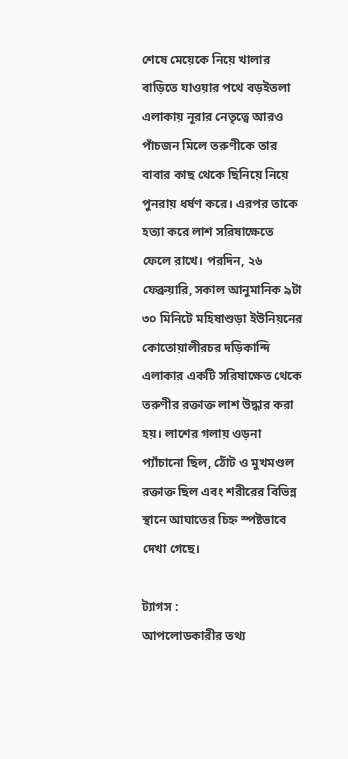শেষে মেয়েকে নিয়ে খালার বাড়িতে যাওয়ার পথে বড়ইতলা এলাকায় নূরার নেতৃত্বে আরও পাঁচজন মিলে তরুণীকে তার বাবার কাছ থেকে ছিনিয়ে নিয়ে পুনরায় ধর্ষণ করে। এরপর তাকে হত্যা করে লাশ সরিষাক্ষেতে ফেলে রাখে। পরদিন, ২৬ ফেব্রুয়ারি, সকাল আনুমানিক ৯টা ৩০ মিনিটে মহিষাশুড়া ইউনিয়নের কোতোয়ালীরচর দড়িকান্দি এলাকার একটি সরিষাক্ষেত থেকে তরুণীর রক্তাক্ত লাশ উদ্ধার করা হয়। লাশের গলায় ওড়না প্যাঁচানো ছিল, ঠোঁট ও মুখমণ্ডল রক্তাক্ত ছিল এবং শরীরের বিভিন্ন স্থানে আঘাতের চিহ্ন স্পষ্টভাবে দেখা গেছে।

ট্যাগস :
আপলোডকারীর তথ্য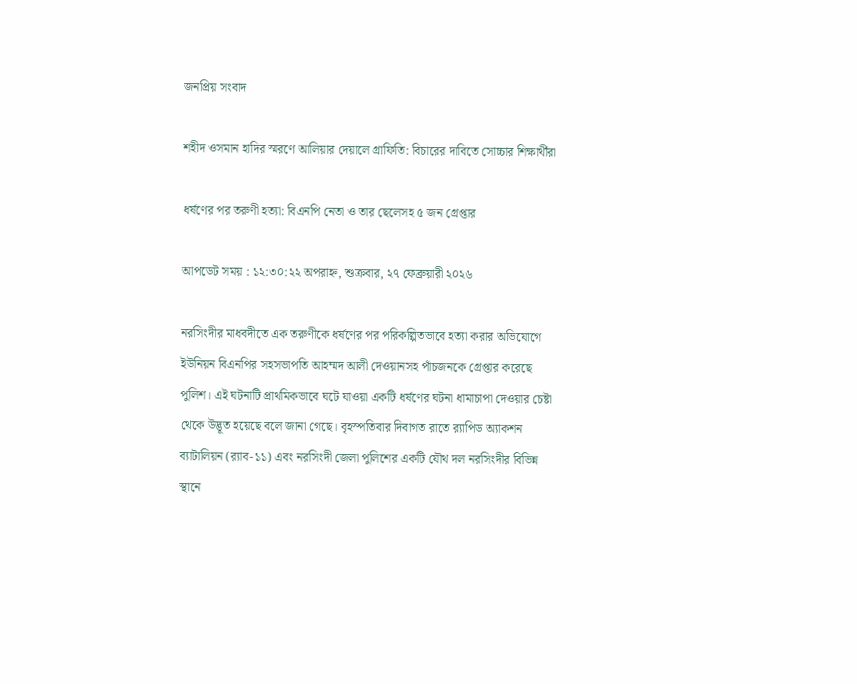জনপ্রিয় সংবাদ

শহীদ ওসমান হাদির স্মরণে আলিয়ার দেয়ালে গ্রাফিতি: বিচারের দাবিতে সোচ্চার শিক্ষার্থীরা

ধর্ষণের পর তরুণী হত্যা: বিএনপি নেতা ও তার ছেলেসহ ৫ জন গ্রেপ্তার

আপডেট সময় : ১২:৩০:২২ অপরাহ্ন, শুক্রবার, ২৭ ফেব্রুয়ারী ২০২৬

নরসিংদীর মাধবদীতে এক তরুণীকে ধর্ষণের পর পরিকল্পিতভাবে হত্যা করার অভিযোগে ইউনিয়ন বিএনপির সহসভাপতি আহম্মদ আলী দেওয়ানসহ পাঁচজনকে গ্রেপ্তার করেছে পুলিশ। এই ঘটনাটি প্রাথমিকভাবে ঘটে যাওয়া একটি ধর্ষণের ঘটনা ধামাচাপা দেওয়ার চেষ্টা থেকে উদ্ভূত হয়েছে বলে জানা গেছে। বৃহস্পতিবার দিবাগত রাতে র‍্যাপিড অ্যাকশন ব্যাটালিয়ন (র‍্যাব-১১) এবং নরসিংদী জেলা পুলিশের একটি যৌথ দল নরসিংদীর বিভিন্ন স্থানে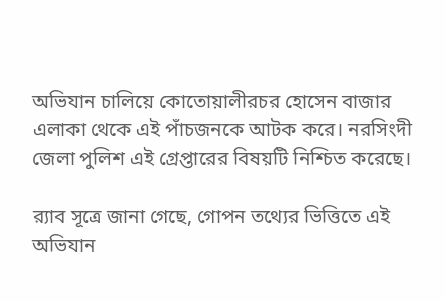অভিযান চালিয়ে কোতোয়ালীরচর হোসেন বাজার এলাকা থেকে এই পাঁচজনকে আটক করে। নরসিংদী জেলা পুলিশ এই গ্রেপ্তারের বিষয়টি নিশ্চিত করেছে।

র‍্যাব সূত্রে জানা গেছে, গোপন তথ্যের ভিত্তিতে এই অভিযান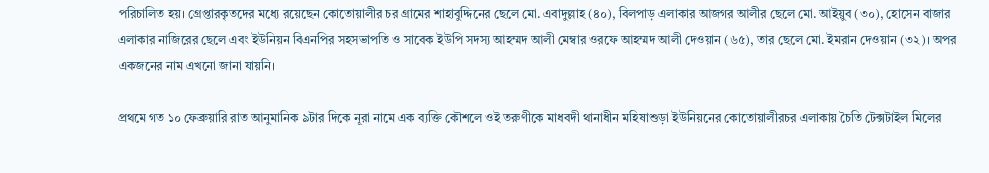পরিচালিত হয়। গ্রেপ্তারকৃতদের মধ্যে রয়েছেন কোতোয়ালীর চর গ্রামের শাহাবুদ্দিনের ছেলে মো. এবাদুল্লাহ (৪০), বিলপাড় এলাকার আজগর আলীর ছেলে মো. আইয়ুব (৩০), হোসেন বাজার এলাকার নাজিরের ছেলে এবং ইউনিয়ন বিএনপির সহসভাপতি ও সাবেক ইউপি সদস্য আহম্মদ আলী মেম্বার ওরফে আহম্মদ আলী দেওয়ান (৬৫), তার ছেলে মো. ইমরান দেওয়ান (৩২)। অপর একজনের নাম এখনো জানা যায়নি।

প্রথমে গত ১০ ফেব্রুয়ারি রাত আনুমানিক ৯টার দিকে নূরা নামে এক ব্যক্তি কৌশলে ওই তরুণীকে মাধবদী থানাধীন মহিষাশুড়া ইউনিয়নের কোতোয়ালীরচর এলাকায় চৈতি টেক্সটাইল মিলের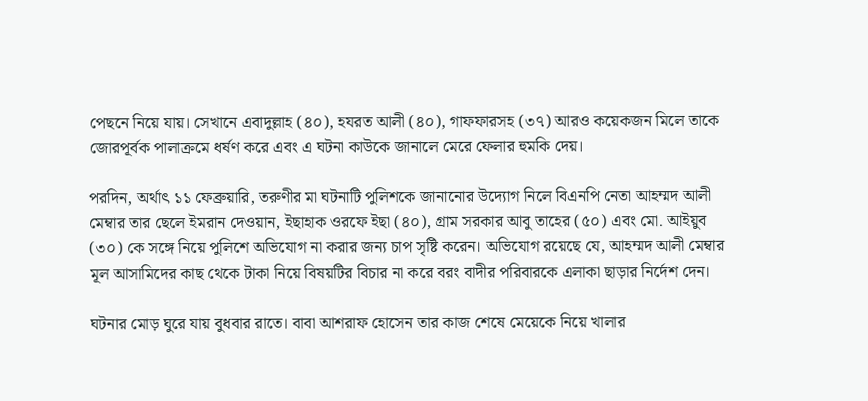পেছনে নিয়ে যায়। সেখানে এবাদুল্লাহ (৪০), হযরত আলী (৪০), গাফফারসহ (৩৭) আরও কয়েকজন মিলে তাকে জোরপূর্বক পালাক্রমে ধর্ষণ করে এবং এ ঘটনা কাউকে জানালে মেরে ফেলার হুমকি দেয়।

পরদিন, অর্থাৎ ১১ ফেব্রুয়ারি, তরুণীর মা ঘটনাটি পুলিশকে জানানোর উদ্যোগ নিলে বিএনপি নেতা আহম্মদ আলী মেম্বার তার ছেলে ইমরান দেওয়ান, ইছাহাক ওরফে ইছা (৪০), গ্রাম সরকার আবু তাহের (৫০) এবং মো. আইয়ুব (৩০) কে সঙ্গে নিয়ে পুলিশে অভিযোগ না করার জন্য চাপ সৃষ্টি করেন। অভিযোগ রয়েছে যে, আহম্মদ আলী মেম্বার মূল আসামিদের কাছ থেকে টাকা নিয়ে বিষয়টির বিচার না করে বরং বাদীর পরিবারকে এলাকা ছাড়ার নির্দেশ দেন।

ঘটনার মোড় ঘুরে যায় বুধবার রাতে। বাবা আশরাফ হোসেন তার কাজ শেষে মেয়েকে নিয়ে খালার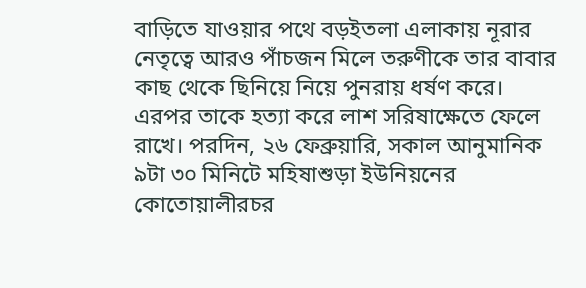বাড়িতে যাওয়ার পথে বড়ইতলা এলাকায় নূরার নেতৃত্বে আরও পাঁচজন মিলে তরুণীকে তার বাবার কাছ থেকে ছিনিয়ে নিয়ে পুনরায় ধর্ষণ করে। এরপর তাকে হত্যা করে লাশ সরিষাক্ষেতে ফেলে রাখে। পরদিন, ২৬ ফেব্রুয়ারি, সকাল আনুমানিক ৯টা ৩০ মিনিটে মহিষাশুড়া ইউনিয়নের কোতোয়ালীরচর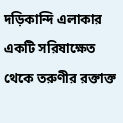দড়িকান্দি এলাকার একটি সরিষাক্ষেত থেকে তরুণীর রক্তাক্ত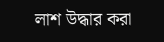লাশ উদ্ধার করা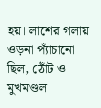হয়। লাশের গলায় ওড়না প্যাঁচানো ছিল, ঠোঁট ও মুখমণ্ডল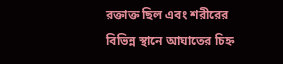রক্তাক্ত ছিল এবং শরীরের বিভিন্ন স্থানে আঘাতের চিহ্ন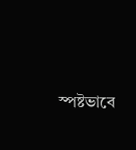স্পষ্টভাবে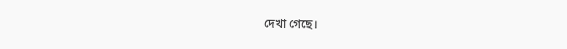দেখা গেছে।